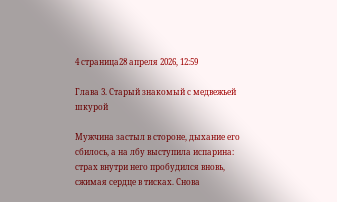4 страница28 апреля 2026, 12:59

Глава 3. Старый знакомый с медвежьей шкурой

Мужчина застыл в стороне, дыхание его сбилось, а на лбу выступила испарина: страх внутри него пробудился вновь, сжимая сердце в тисках. Снова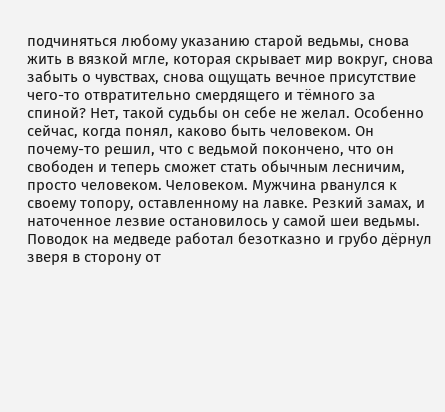подчиняться любому указанию старой ведьмы, снова жить в вязкой мгле, которая скрывает мир вокруг, снова забыть о чувствах, снова ощущать вечное присутствие чего-то отвратительно смердящего и тёмного за спиной? Нет, такой судьбы он себе не желал. Особенно сейчас, когда понял, каково быть человеком. Он почему-то решил, что с ведьмой покончено, что он свободен и теперь сможет стать обычным лесничим, просто человеком. Человеком. Мужчина рванулся к своему топору, оставленному на лавке. Резкий замах, и наточенное лезвие остановилось у самой шеи ведьмы. Поводок на медведе работал безотказно и грубо дёрнул зверя в сторону от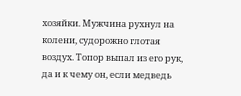хозяйки. Мужчина рухнул на колени, судорожно глотая воздух. Топор выпал из его рук, да и к чему он, если медведь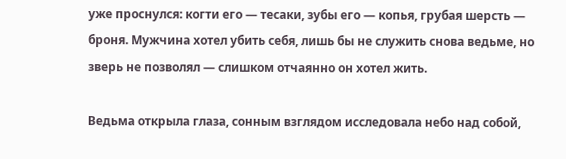уже проснулся: когти его — тесаки, зубы его — копья, грубая шерсть — броня. Мужчина хотел убить себя, лишь бы не служить снова ведьме, но зверь не позволял — слишком отчаянно он хотел жить.

Ведьма открыла глаза, сонным взглядом исследовала небо над собой,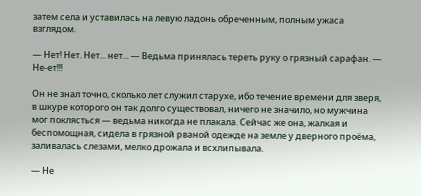затем села и уставилась на левую ладонь обреченным, полным ужаса взглядом.

— Нет! Нет. Нет... нет... — Ведьма принялась тереть руку о грязный сарафан. — Не-ет!!!

Он не знал точно, сколько лет служил старухе, ибо течение времени для зверя, в шкуре которого он так долго существовал, ничего не значило, но мужчина мог поклясться — ведьма никогда не плакала. Сейчас же она, жалкая и беспомощная, сидела в грязной рваной одежде на земле у дверного проёма, заливалась слезами, мелко дрожала и всхлипывала.

— Не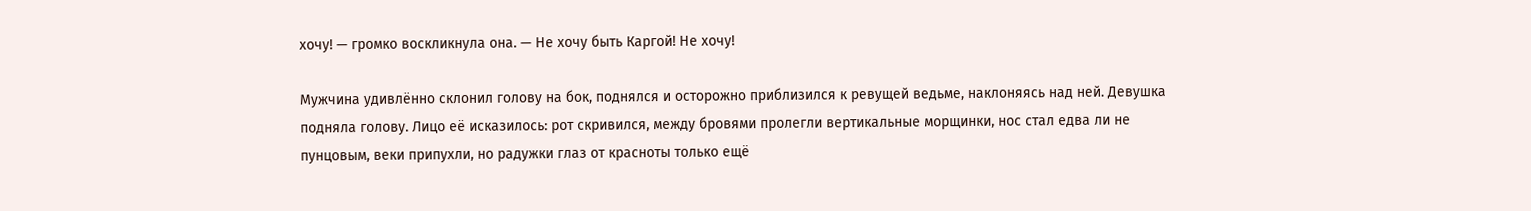хочу! — громко воскликнула она. — Не хочу быть Каргой! Не хочу!

Мужчина удивлённо склонил голову на бок, поднялся и осторожно приблизился к ревущей ведьме, наклоняясь над ней. Девушка подняла голову. Лицо её исказилось: рот скривился, между бровями пролегли вертикальные морщинки, нос стал едва ли не пунцовым, веки припухли, но радужки глаз от красноты только ещё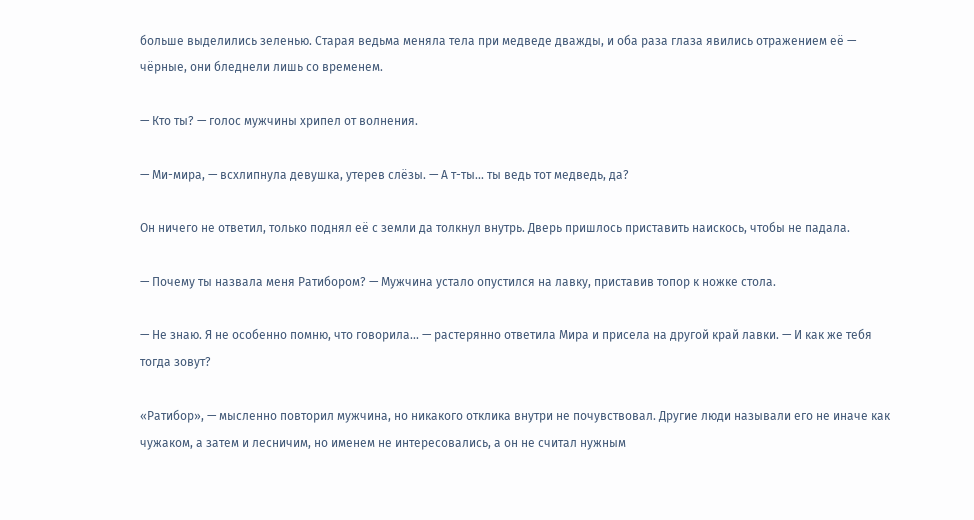больше выделились зеленью. Старая ведьма меняла тела при медведе дважды, и оба раза глаза явились отражением её — чёрные, они бледнели лишь со временем.

— Кто ты? — голос мужчины хрипел от волнения.

— Ми-мира, — всхлипнула девушка, утерев слёзы. — А т-ты... ты ведь тот медведь, да?

Он ничего не ответил, только поднял её с земли да толкнул внутрь. Дверь пришлось приставить наискось, чтобы не падала.

— Почему ты назвала меня Ратибором? — Мужчина устало опустился на лавку, приставив топор к ножке стола.

— Не знаю. Я не особенно помню, что говорила... — растерянно ответила Мира и присела на другой край лавки. — И как же тебя тогда зовут?

«Ратибор», — мысленно повторил мужчина, но никакого отклика внутри не почувствовал. Другие люди называли его не иначе как чужаком, а затем и лесничим, но именем не интересовались, а он не считал нужным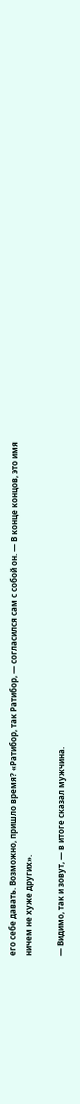его себе давать. Возможно, пришло время? «Ратибор, так Ратибор, — согласился сам с собой он. — В конце концов, это имя ничем не хуже других».

— Видимо, так и зовут, — в итоге сказал мужчина.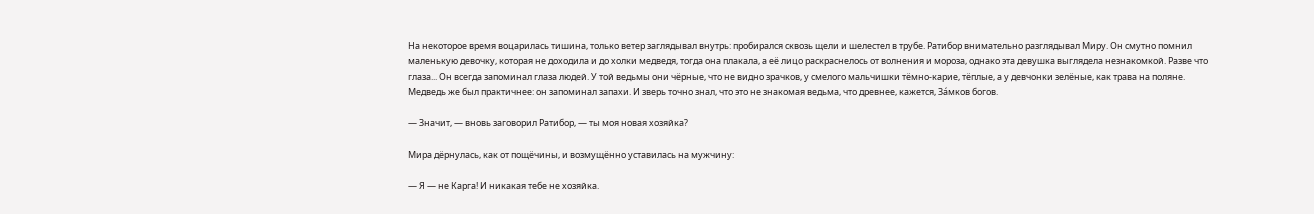На некоторое время воцарилась тишина, только ветер заглядывал внутрь: пробирался сквозь щели и шелестел в трубе. Ратибор внимательно разглядывал Миру. Он смутно помнил маленькую девочку, которая не доходила и до холки медведя, тогда она плакала, а её лицо раскраснелось от волнения и мороза, однако эта девушка выглядела незнакомкой. Разве что глаза... Он всегда запоминал глаза людей. У той ведьмы они чёрные, что не видно зрачков, у смелого мальчишки тёмно-карие, тёплые, а у девчонки зелёные, как трава на поляне. Медведь же был практичнее: он запоминал запахи. И зверь точно знал, что это не знакомая ведьма, что древнее, кажется, За́мков богов.

— Значит, — вновь заговорил Ратибор, — ты моя новая хозяйка?

Мира дёрнулась, как от пощёчины, и возмущённо уставилась на мужчину:

— Я — не Карга! И никакая тебе не хозяйка.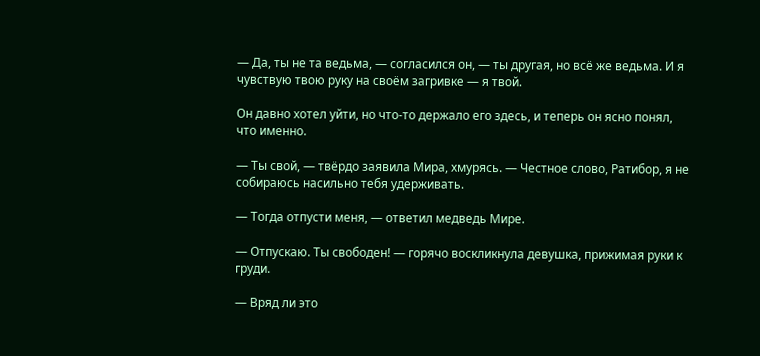— Да, ты не та ведьма, — согласился он, — ты другая, но всё же ведьма. И я чувствую твою руку на своём загривке — я твой.

Он давно хотел уйти, но что-то держало его здесь, и теперь он ясно понял, что именно.

— Ты свой, — твёрдо заявила Мира, хмурясь. — Честное слово, Ратибор, я не собираюсь насильно тебя удерживать.

— Тогда отпусти меня, — ответил медведь Мире.

— Отпускаю. Ты свободен! — горячо воскликнула девушка, прижимая руки к груди.

— Вряд ли это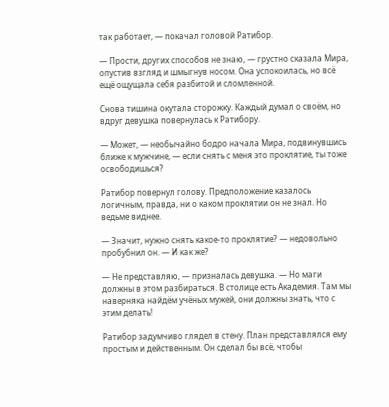так работает, — покачал головой Ратибор.

— Прости, других способов не знаю, — грустно сказала Мира, опустив взгляд и шмыгнув носом. Она успокоилась, но всё ещё ощущала себя разбитой и сломленной.

Снова тишина окутала сторожку. Каждый думал о своём, но вдруг девушка повернулась к Ратибору.

— Может, — необычайно бодро начала Мира, подвинувшись ближе к мужчине, — если снять с меня это проклятие, ты тоже освободишься?

Ратибор повернул голову. Предположение казалось логичным, правда, ни о каком проклятии он не знал. Но ведьме виднее.

— Значит, нужно снять какое-то проклятие? — недовольно пробубнил он. — И как же?

— Не представляю, — призналась девушка. — Но маги должны в этом разбираться. В столице есть Академия. Там мы наверняка найдём учёных мужей, они должны знать, что с этим делать!

Ратибор задумчиво глядел в стену. План представлялся ему простым и действенным. Он сделал бы всё, чтобы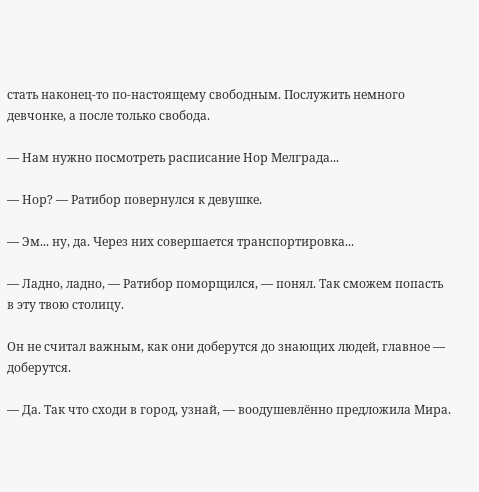стать наконец-то по-настоящему свободным. Послужить немного девчонке, а после только свобода.

— Нам нужно посмотреть расписание Нор Мелграда...

— Нор? — Ратибор повернулся к девушке.

— Эм... ну, да. Через них совершается транспортировка...

— Ладно, ладно, — Ратибор поморщился, — понял. Так сможем попасть в эту твою столицу.

Он не считал важным, как они доберутся до знающих людей, главное — доберутся.

— Да. Так что сходи в город, узнай, — воодушевлённо предложила Мира.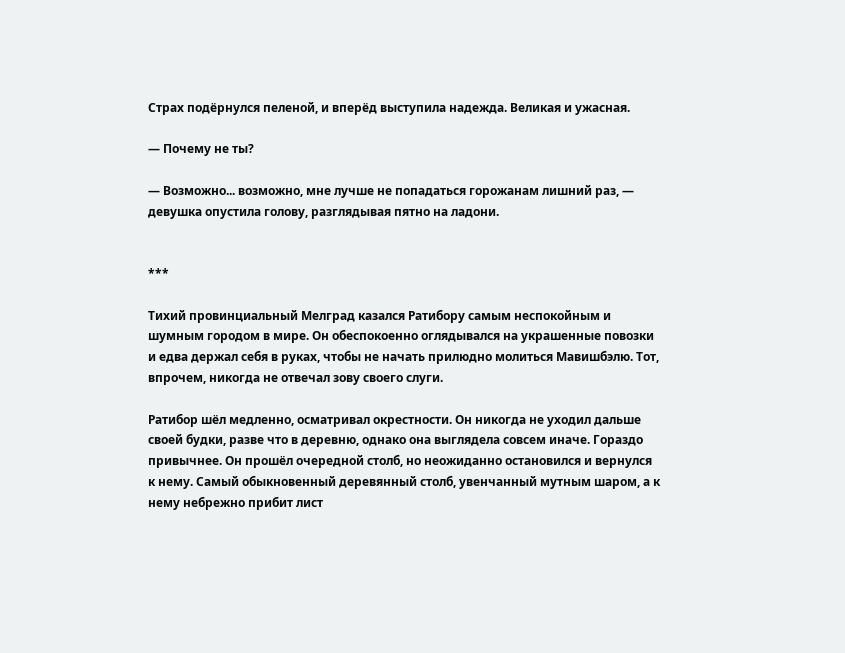Страх подёрнулся пеленой, и вперёд выступила надежда. Великая и ужасная.

— Почему не ты?

— Возможно... возможно, мне лучше не попадаться горожанам лишний раз, — девушка опустила голову, разглядывая пятно на ладони.


***

Тихий провинциальный Мелград казался Ратибору самым неспокойным и шумным городом в мире. Он обеспокоенно оглядывался на украшенные повозки и едва держал себя в руках, чтобы не начать прилюдно молиться Мавишбэлю. Тот, впрочем, никогда не отвечал зову своего слуги.

Ратибор шёл медленно, осматривал окрестности. Он никогда не уходил дальше своей будки, разве что в деревню, однако она выглядела совсем иначе. Гораздо привычнее. Он прошёл очередной столб, но неожиданно остановился и вернулся к нему. Самый обыкновенный деревянный столб, увенчанный мутным шаром, а к нему небрежно прибит лист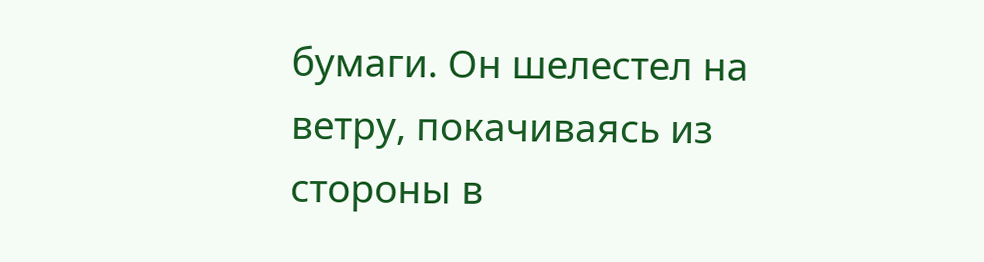бумаги. Он шелестел на ветру, покачиваясь из стороны в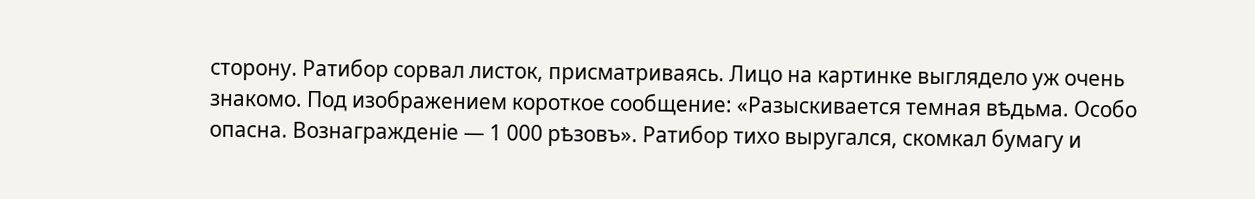сторону. Ратибор сорвал листок, присматриваясь. Лицо на картинке выглядело уж очень знакомо. Под изображением короткое сообщение: «Разыскивается темная вѣдьма. Особо опасна. Вознагражденіе — 1 000 рѣзовъ». Ратибор тихо выругался, скомкал бумагу и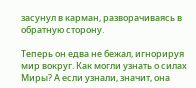засунул в карман, разворачиваясь в обратную сторону.

Теперь он едва не бежал, игнорируя мир вокруг. Как могли узнать о силах Миры? А если узнали, значит, она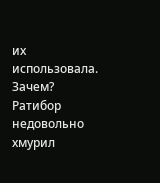их использовала. Зачем? Ратибор недовольно хмурил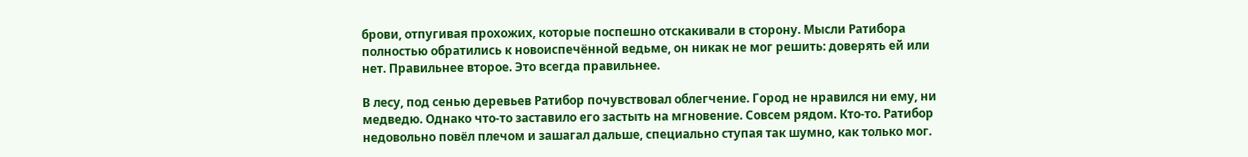брови, отпугивая прохожих, которые поспешно отскакивали в сторону. Мысли Ратибора полностью обратились к новоиспечённой ведьме, он никак не мог решить: доверять ей или нет. Правильнее второе. Это всегда правильнее.

В лесу, под сенью деревьев Ратибор почувствовал облегчение. Город не нравился ни ему, ни медведю. Однако что-то заставило его застыть на мгновение. Совсем рядом. Кто-то. Ратибор недовольно повёл плечом и зашагал дальше, специально ступая так шумно, как только мог.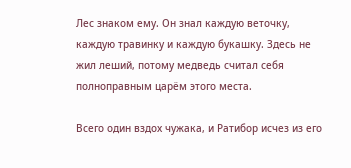Лес знаком ему. Он знал каждую веточку, каждую травинку и каждую букашку. Здесь не жил леший, потому медведь считал себя полноправным царём этого места.

Всего один вздох чужака, и Ратибор исчез из его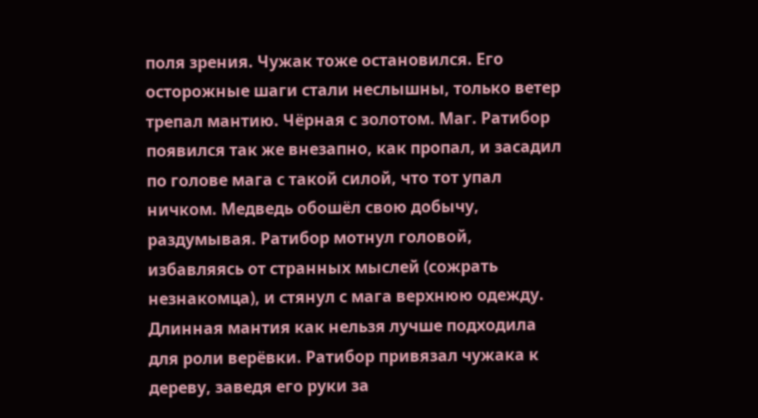поля зрения. Чужак тоже остановился. Его осторожные шаги стали неслышны, только ветер трепал мантию. Чёрная с золотом. Маг. Ратибор появился так же внезапно, как пропал, и засадил по голове мага с такой силой, что тот упал ничком. Медведь обошёл свою добычу, раздумывая. Ратибор мотнул головой, избавляясь от странных мыслей (сожрать незнакомца), и стянул с мага верхнюю одежду. Длинная мантия как нельзя лучше подходила для роли верёвки. Ратибор привязал чужака к дереву, заведя его руки за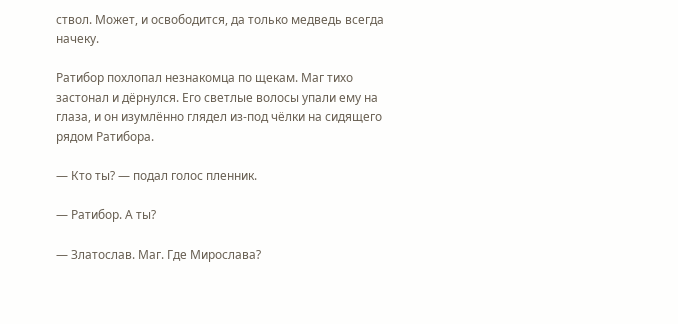ствол. Может, и освободится, да только медведь всегда начеку.

Ратибор похлопал незнакомца по щекам. Маг тихо застонал и дёрнулся. Его светлые волосы упали ему на глаза, и он изумлённо глядел из-под чёлки на сидящего рядом Ратибора.

— Кто ты? — подал голос пленник.

— Ратибор. А ты?

— Златослав. Маг. Где Мирослава?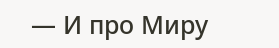— И про Миру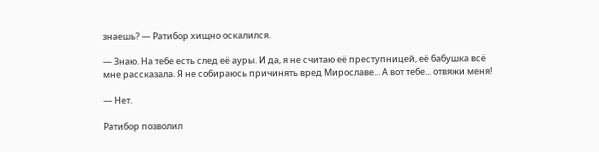знаешь? — Ратибор хищно оскалился.

— Знаю. На тебе есть след её ауры. И да, я не считаю её преступницей, её бабушка всё мне рассказала. Я не собираюсь причинять вред Мирославе... А вот тебе... отвяжи меня!

— Нет.

Ратибор позволил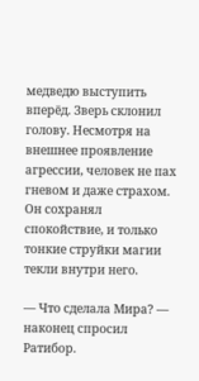медведю выступить вперёд. Зверь склонил голову. Несмотря на внешнее проявление агрессии, человек не пах гневом и даже страхом. Он сохранял спокойствие, и только тонкие струйки магии текли внутри него.

— Что сделала Мира? — наконец спросил Ратибор.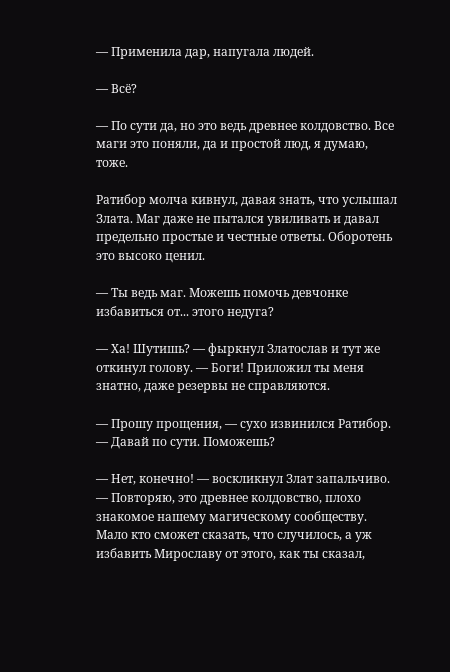— Применила дар, напугала людей.

— Всё?

— По сути да, но это ведь древнее колдовство. Все маги это поняли, да и простой люд, я думаю, тоже.

Ратибор молча кивнул, давая знать, что услышал Злата. Маг даже не пытался увиливать и давал предельно простые и честные ответы. Оборотень это высоко ценил.

— Ты ведь маг. Можешь помочь девчонке избавиться от... этого недуга?

— Ха! Шутишь? — фыркнул Златослав и тут же откинул голову. — Боги! Приложил ты меня знатно, даже резервы не справляются.

— Прошу прощения, — сухо извинился Ратибор. — Давай по сути. Поможешь?

— Нет, конечно! — воскликнул Злат запальчиво. — Повторяю, это древнее колдовство, плохо знакомое нашему магическому сообществу. Мало кто сможет сказать, что случилось, а уж избавить Мирославу от этого, как ты сказал,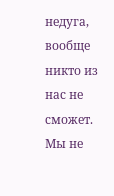недуга, вообще никто из нас не сможет. Мы не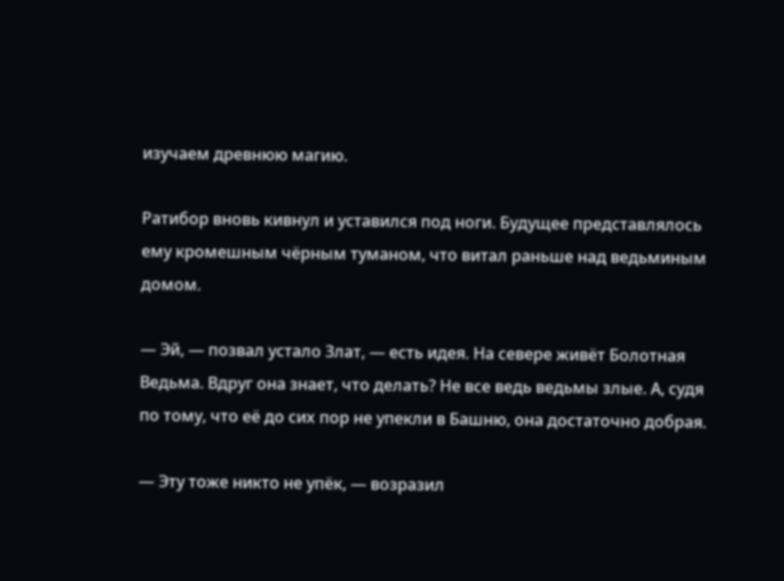изучаем древнюю магию.

Ратибор вновь кивнул и уставился под ноги. Будущее представлялось ему кромешным чёрным туманом, что витал раньше над ведьминым домом.

— Эй, — позвал устало Злат, — есть идея. На севере живёт Болотная Ведьма. Вдруг она знает, что делать? Не все ведь ведьмы злые. А, судя по тому, что её до сих пор не упекли в Башню, она достаточно добрая.

— Эту тоже никто не упёк, — возразил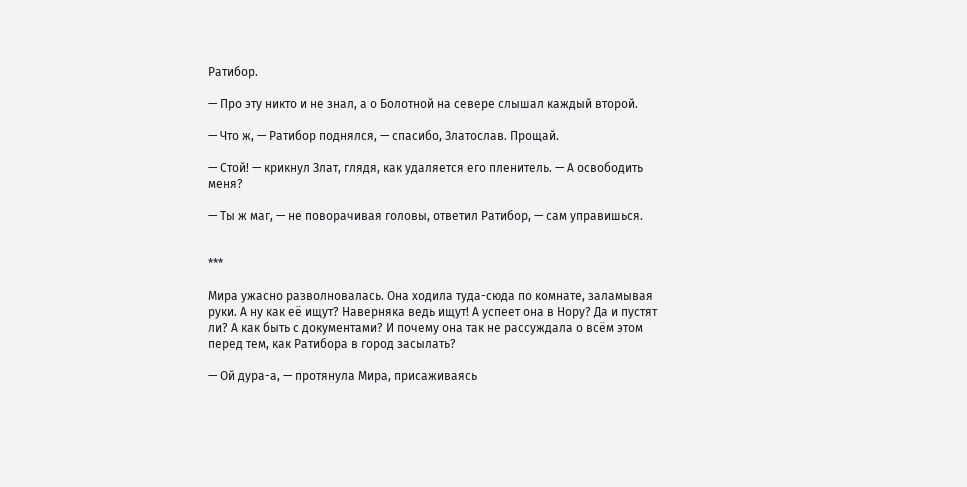Ратибор.

— Про эту никто и не знал, а о Болотной на севере слышал каждый второй.

— Что ж, — Ратибор поднялся, — спасибо, Златослав. Прощай.

— Стой! — крикнул Злат, глядя, как удаляется его пленитель. — А освободить меня?

— Ты ж маг, — не поворачивая головы, ответил Ратибор, — сам управишься.


***

Мира ужасно разволновалась. Она ходила туда-сюда по комнате, заламывая руки. А ну как её ищут? Наверняка ведь ищут! А успеет она в Нору? Да и пустят ли? А как быть с документами? И почему она так не рассуждала о всём этом перед тем, как Ратибора в город засылать?

— Ой дура-а, — протянула Мира, присаживаясь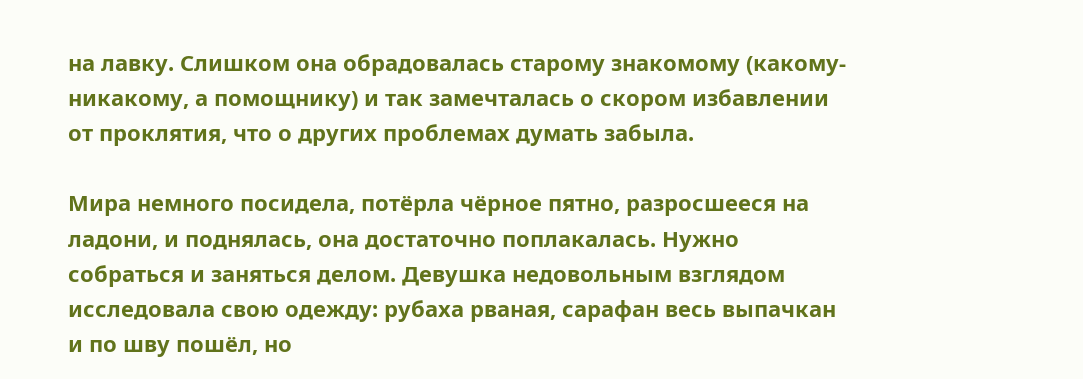на лавку. Слишком она обрадовалась старому знакомому (какому-никакому, а помощнику) и так замечталась о скором избавлении от проклятия, что о других проблемах думать забыла.

Мира немного посидела, потёрла чёрное пятно, разросшееся на ладони, и поднялась, она достаточно поплакалась. Нужно собраться и заняться делом. Девушка недовольным взглядом исследовала свою одежду: рубаха рваная, сарафан весь выпачкан и по шву пошёл, но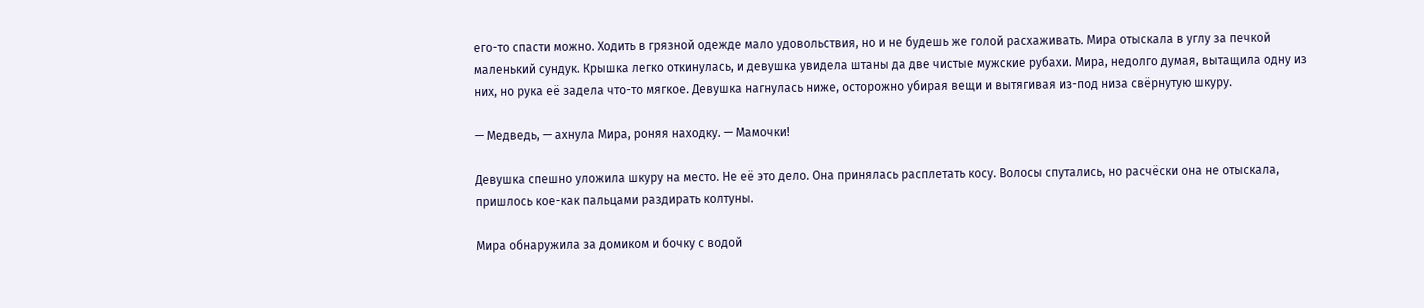его-то спасти можно. Ходить в грязной одежде мало удовольствия, но и не будешь же голой расхаживать. Мира отыскала в углу за печкой маленький сундук. Крышка легко откинулась, и девушка увидела штаны да две чистые мужские рубахи. Мира, недолго думая, вытащила одну из них, но рука её задела что-то мягкое. Девушка нагнулась ниже, осторожно убирая вещи и вытягивая из-под низа свёрнутую шкуру.

— Медведь, — ахнула Мира, роняя находку. — Мамочки!

Девушка спешно уложила шкуру на место. Не её это дело. Она принялась расплетать косу. Волосы спутались, но расчёски она не отыскала, пришлось кое-как пальцами раздирать колтуны.

Мира обнаружила за домиком и бочку с водой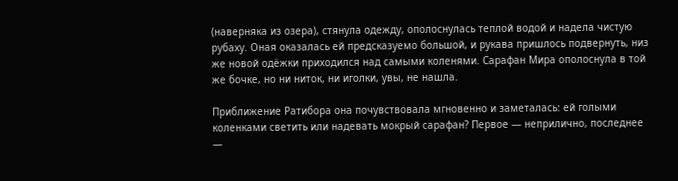(наверняка из озера), стянула одежду, ополоснулась теплой водой и надела чистую рубаху. Оная оказалась ей предсказуемо большой, и рукава пришлось подвернуть, низ же новой одёжки приходился над самыми коленями. Сарафан Мира ополоснула в той же бочке, но ни ниток, ни иголки, увы, не нашла.

Приближение Ратибора она почувствовала мгновенно и заметалась: ей голыми коленками светить или надевать мокрый сарафан? Первое — неприлично, последнее —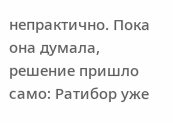непрактично. Пока она думала, решение пришло само: Ратибор уже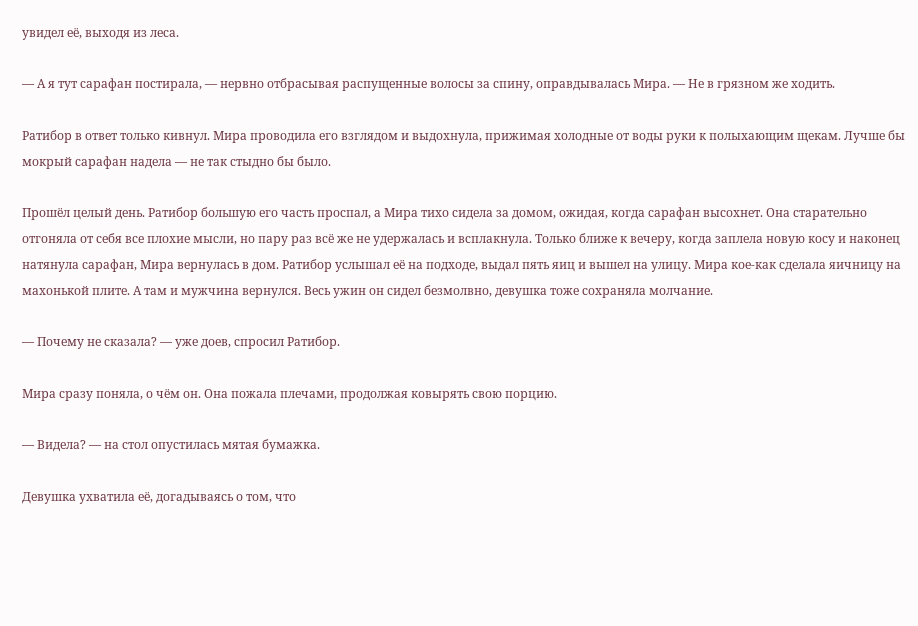увидел её, выходя из леса.

— А я тут сарафан постирала, — нервно отбрасывая распущенные волосы за спину, оправдывалась Мира. — Не в грязном же ходить.

Ратибор в ответ только кивнул. Мира проводила его взглядом и выдохнула, прижимая холодные от воды руки к полыхающим щекам. Лучше бы мокрый сарафан надела — не так стыдно бы было.

Прошёл целый день. Ратибор большую его часть проспал, а Мира тихо сидела за домом, ожидая, когда сарафан высохнет. Она старательно отгоняла от себя все плохие мысли, но пару раз всё же не удержалась и всплакнула. Только ближе к вечеру, когда заплела новую косу и наконец натянула сарафан, Мира вернулась в дом. Ратибор услышал её на подходе, выдал пять яиц и вышел на улицу. Мира кое-как сделала яичницу на махонькой плите. А там и мужчина вернулся. Весь ужин он сидел безмолвно, девушка тоже сохраняла молчание.

— Почему не сказала? — уже доев, спросил Ратибор.

Мира сразу поняла, о чём он. Она пожала плечами, продолжая ковырять свою порцию.

— Видела? — на стол опустилась мятая бумажка.

Девушка ухватила её, догадываясь о том, что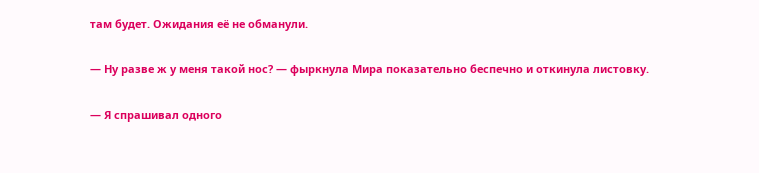там будет. Ожидания её не обманули.

— Ну разве ж у меня такой нос? — фыркнула Мира показательно беспечно и откинула листовку.

— Я спрашивал одного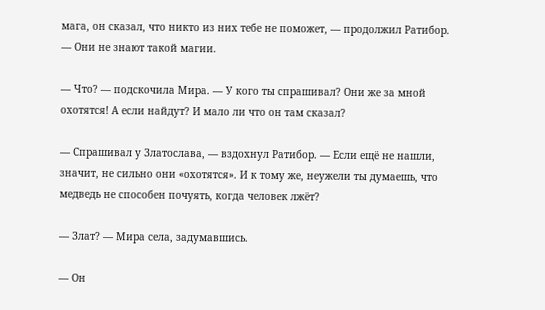мага, он сказал, что никто из них тебе не поможет, — продолжил Ратибор. — Они не знают такой магии.

— Что? — подскочила Мира. — У кого ты спрашивал? Они же за мной охотятся! А если найдут? И мало ли что он там сказал?

— Спрашивал у Златослава, — вздохнул Ратибор. — Если ещё не нашли, значит, не сильно они «охотятся». И к тому же, неужели ты думаешь, что медведь не способен почуять, когда человек лжёт?

— Злат? — Мира села, задумавшись.

— Он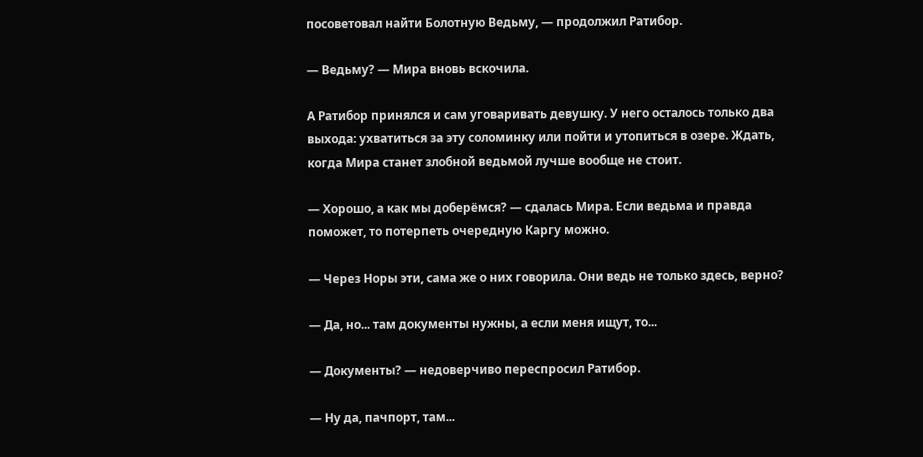посоветовал найти Болотную Ведьму, — продолжил Ратибор.

— Ведьму? — Мира вновь вскочила.

А Ратибор принялся и сам уговаривать девушку. У него осталось только два выхода: ухватиться за эту соломинку или пойти и утопиться в озере. Ждать, когда Мира станет злобной ведьмой лучше вообще не стоит.

— Хорошо, а как мы доберёмся? — сдалась Мира. Если ведьма и правда поможет, то потерпеть очередную Каргу можно.

— Через Норы эти, сама же о них говорила. Они ведь не только здесь, верно?

— Да, но... там документы нужны, а если меня ищут, то...

— Документы? — недоверчиво переспросил Ратибор.

— Ну да, пачпорт, там...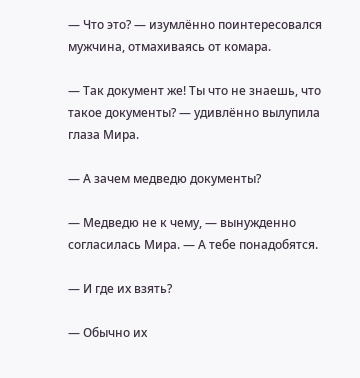— Что это? — изумлённо поинтересовался мужчина, отмахиваясь от комара.

— Так документ же! Ты что не знаешь, что такое документы? — удивлённо вылупила глаза Мира.

— А зачем медведю документы?

— Медведю не к чему, — вынужденно согласилась Мира. — А тебе понадобятся.

— И где их взять?

— Обычно их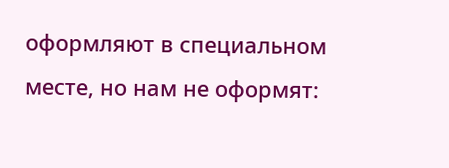оформляют в специальном месте, но нам не оформят: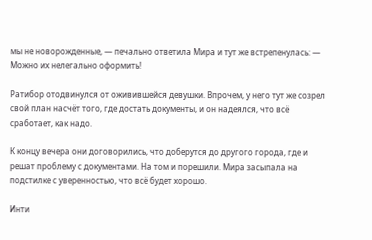мы не новорожденные, — печально ответила Мира и тут же встрепенулась: — Можно их нелегально оформить!

Ратибор отодвинулся от оживившейся девушки. Впрочем, у него тут же созрел свой план насчёт того, где достать документы, и он надеялся, что всё сработает, как надо.

К концу вечера они договорились, что доберутся до другого города, где и решат проблему с документами. На том и порешили. Мира засыпала на подстилке с уверенностью, что всё будет хорошо.

Инти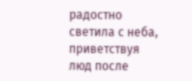радостно светила с неба, приветствуя люд после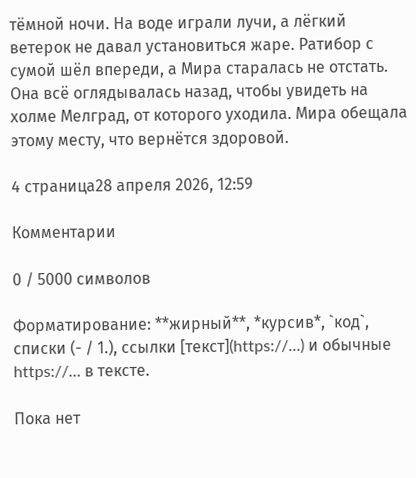тёмной ночи. На воде играли лучи, а лёгкий ветерок не давал установиться жаре. Ратибор с сумой шёл впереди, а Мира старалась не отстать. Она всё оглядывалась назад, чтобы увидеть на холме Мелград, от которого уходила. Мира обещала этому месту, что вернётся здоровой.

4 страница28 апреля 2026, 12:59

Комментарии

0 / 5000 символов

Форматирование: **жирный**, *курсив*, `код`, списки (- / 1.), ссылки [текст](https://…) и обычные https://… в тексте.

Пока нет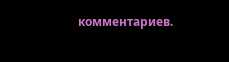комментариев.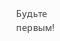Будьте первым!